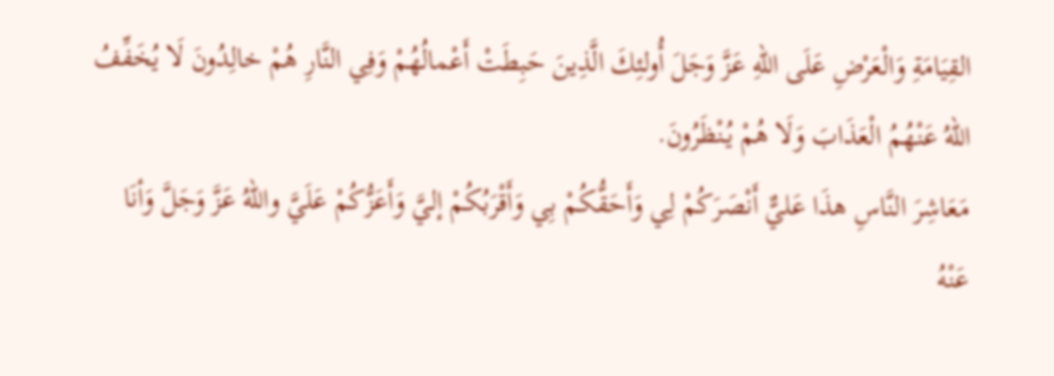القِيَامَةِ وَالْعَرْضِ عَلَى اللهِ عَزَّ وَجَلَ أُولئِكَ الَّذِينَ حَبِطَتْ أَعْمالُهُمْ وَفِي النَّارِ هُمْ خالِدُونَ لَا يُخَفِّفُ اللهُ عَنْهُمُ الْعَذَابَ وَلَا هُمْ يُنْظَرُونَ.
مَعَاشِرَ النَّاسِ هذَا عَليٌّ أَنْصَرَكُمْ لِي وَأَحَقُّكُمْ بِي وَأَقْرَبُكُمْ إليَّ وَأَعَزُّكُمْ عَلَيَّ واللهُ عَزَّ وَجَلَّ وَأنَا عَنْهُ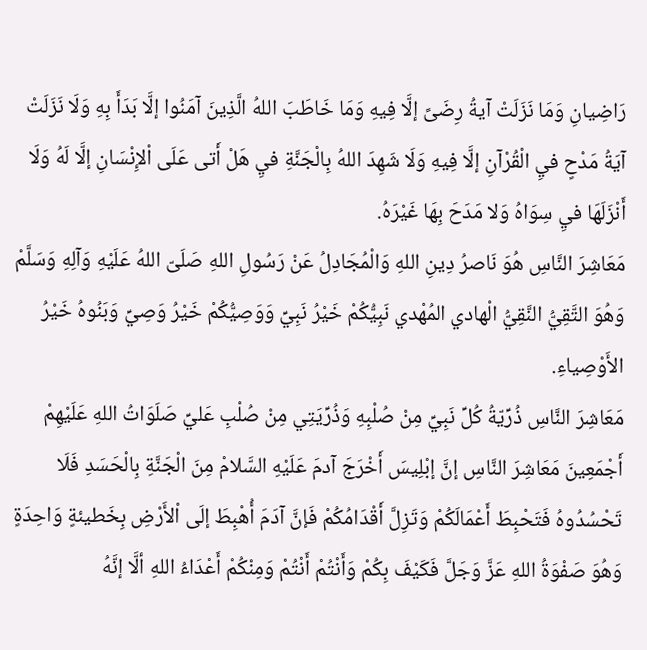رَاضِيانِ وَمَا نَزَلَتْ آيةُ رِضَىً إلَّا فِيهِ وَمَا خَاطَبَ اللهُ الَّذِينَ آمَنُوا إلَّا بَدَأَ بِهِ وَلَا نَزَلَتْ آيَةُ مَدْحٍ فيِ الْقُرْآنِ إلَّا فِيهِ وَلَا شَهِدَ اللهُ بِالْجَنَّةِ فيِ هَلْ أَتى عَلَى اْلإِنْسَانِ إلَّا لَهُ وَلَا أَنْزَلَهَا فيِ سِوَاهُ وَلا مَدَحَ بِهَا غَيْرَهُ.
مَعَاشِرَ النَّاسِ هُوَ نَاصرُ دِينِ اللهِ وَالْمُجَادِلُ عَنْ رَسُولِ اللهِ صَلَىّ اللهُ عَلَيْهِ وَآلِهِ وَسَلَّمْ وَهُوَ التَّقِيُّ النَّقِيُّ الْهادي المُهْدي نَبِيُّكُمْ خَيْرُ نَبِيِّ وَوَصِيُّكُمْ خَيْرُ وَصِيِّ وَبَنُوهُ خَيْرُ الأَوْصِياءِ.
مَعَاشِرَ النَّاسِ ذُرِّيّةُ كُلِّ نَبِيِّ مِنْ صُلْبِهِ وَذُرِّيَتِي مِنْ صُلْبِ عَليِّ صَلَوَاتُ اللهِ عَلَيْهِمْ أَجْمَعِينَ مَعَاشِرَ النَّاسِ إنَّ إبْلِيسَ أَخْرَجَ آدمَ عَلَيْهِ السَّلامْ مِنَ الْجَنَّةِ بِالْحَسَدِ فَلَا تَحْسُدُوهُ فَتَحْبِطَ أَعْمَالَكُمْ وَتَزِلَّ أَقْدَامُكُمْ فَإنَّ آدَمَ أُهْبِطَ إلَى اْلأَرْضِ بِخَطيئةٍ وَاحِدَةٍ وَهُوَ صَفْوَةُ اللهِ عَزَّ وَجَلَّ فَكَيْفَ بِكُمْ وَأَنْتُمْ أَنْتُمْ وَمِنْكُمْ أَعْدَاءُ اللهِ ألَّا إنَّهُ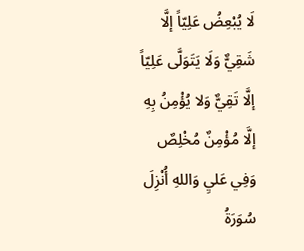لَا يُبْعِضُ عَلِيّاً إلَّا شَقِيٌّ وَلَا يَتَوَلَّى عَلِيّاً إلَّا تَقِيٌّ وَلا يُؤْمِنُ بِهِ إلَّا مُؤْمِنٌ مُخْلِصٌ وَفِي عَليِ وَاللهِ أُنْزِلَ سُوَرَةُ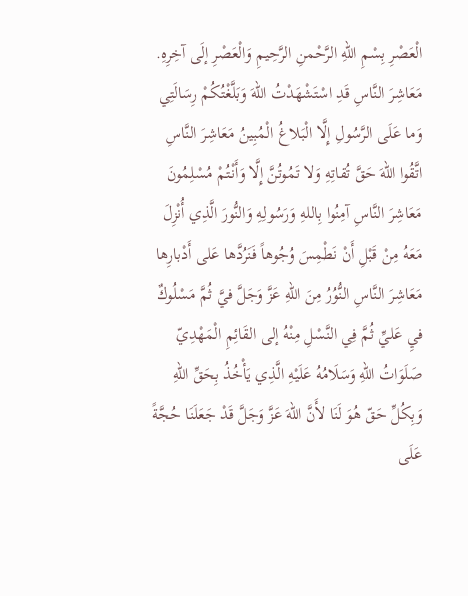الْعَصْرِ بِسْمِ اللهِ الرَّحْمنِ الرَّحِيمِ وَالْعَصْرِ إلَى آخِرِهِ.
مَعَاشِرَ النَّاسِ قَدِ اسْتَشْهَدْتُ اللهَ وَبَلَّغْتُكُمْ رِسَالَتِي وَما عَلَى الرَّسُولِ إِلَّا الْبَلاغُ الْمُبِينُ مَعَاشِرَ النَّاسِ اتَّقُوا اللهَ حَقَّ تُقاتِهِ وَلا تَمُوتُنَّ إِلَّا وَأَنْتُمْ مُسْلِمُونَ مَعَاشِرَ النَّاسِ آمِنُوا بِاللهِ وَرَسُولِهِ وَالنُّورَ الَّذِي أُنْزِلَ مَعَهُ مِنْ قَبْلِ أَنْ نَطْمِسَ وُجُوهاً فَنَرُدَّها عَلى أَدْبارِها مَعَاشِرَ النَّاسِ النُّوُرُ مِنَ اللهِ عَزَّ وَجَلَّ فيَّ ثُمَّ مَسْلُوكٌ فيِ عَليِّ ثُمَّ فِي النَّسْلِ مِنْهُ إلى القَائِمِ الْمَهْدِيّ صَلَوَاتُ اللهِ وَسَلَامُهُ عَلَيْهِ الَّذِي يَأْخُذُ بِحَقِّ اللهِ وَبِكُلِّ حَقّ هُوَ لَنَا لأَنَّ اللهَ عَزَّ وَجَلَّ قَدْ جَعَلَنَا حُجَّةً عَلَى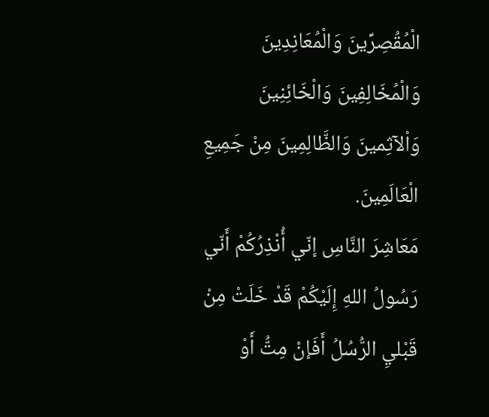الْمُقُصِرِّينَ وَالْمُعَانِدِينَ وَالْمُخَالِفِينَ وَالْخَائِنِينَ وَاْلآثِمينَ وَالظَّالِمِينَ مِنْ جَمِيعِ الْعَالَمِينَ.
مَعَاشِرَ النَّاسِ إنّي أُنْذِرُكُمْ أَنّي رَسُولُ اللهِ إِلَيْكُمْ قَدْ خَلَتْ مِنْ قَبْليِ الرُّسُلُ أَفَإنْ مِتُّ أَوْ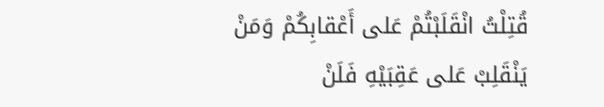قُتِلْتُ انْقَلَبْتُمْ عَلى أَعْقابِكُمْ وَمَنْ يَنْقَلِبْ عَلى عَقِبَيْهِ فَلَنْ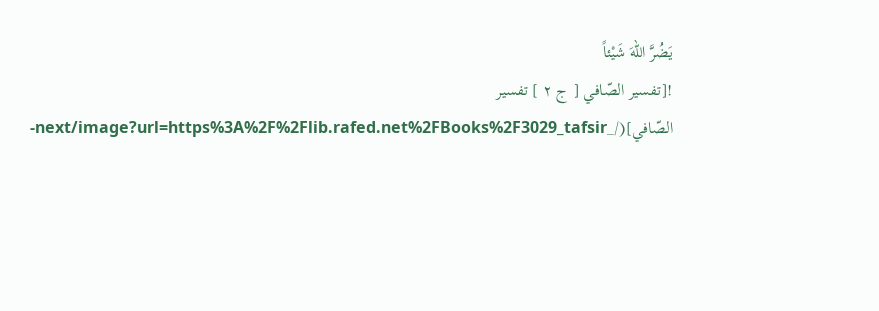يَضُرَّ اللهَ شَيْئاً
![تفسير الصّافي [ ج ٢ ] تفسير الصّافي](/_next/image?url=https%3A%2F%2Flib.rafed.net%2FBooks%2F3029_tafsir-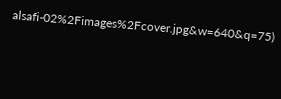alsafi-02%2Fimages%2Fcover.jpg&w=640&q=75)